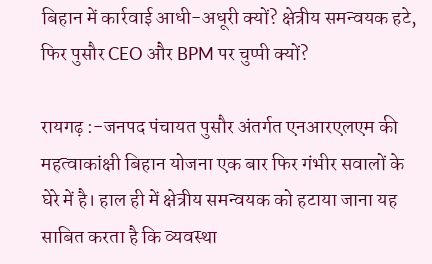बिहान में कार्रवाई आधी-अधूरी क्यों? क्षेत्रीय समन्वयक हटे, फिर पुसौर CEO और BPM पर चुप्पी क्यों?

रायगढ़ :-जनपद पंचायत पुसौर अंतर्गत एनआरएलएम की महत्वाकांक्षी बिहान योजना एक बार फिर गंभीर सवालों के घेरे में है। हाल ही में क्षेत्रीय समन्वयक को हटाया जाना यह साबित करता है कि व्यवस्था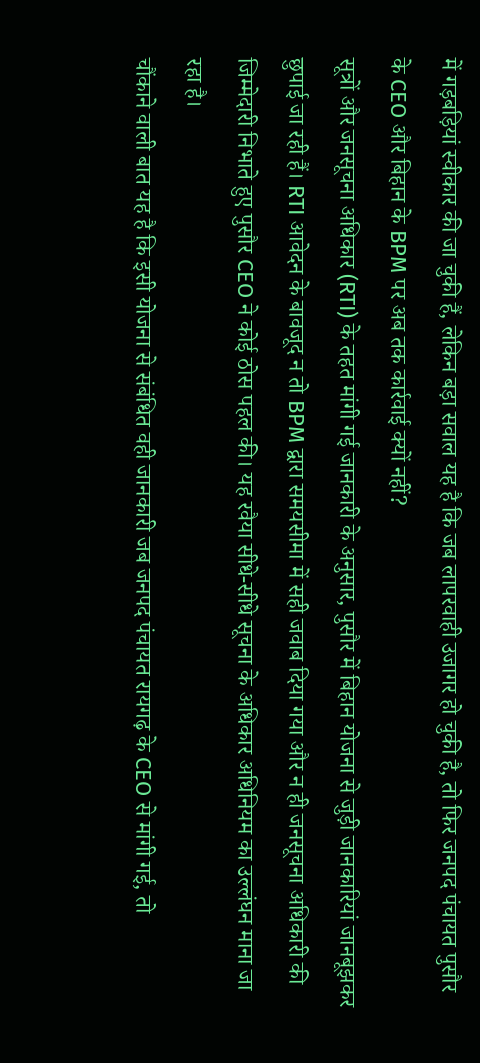में गड़बड़ियां स्वीकार की जा चुकी हैं, लेकिन बड़ा सवाल यह है कि जब लापरवाही उजागर हो चुकी है, तो फिर जनपद पंचायत पुसौर के CEO और बिहान के BPM पर अब तक कार्रवाई क्यों नहीं?
सूत्रों और जनसूचना अधिकार (RTI) के तहत मांगी गई जानकारी के अनुसार, पुसौर में बिहान योजना से जुड़ी जानकारियां जानबूझकर छुपाई जा रही हैं। RTI आवेदन के बावजूद न तो BPM द्वारा समयसीमा में सही जवाब दिया गया और न ही जनसूचना अधिकारी की जिम्मेदारी निभाते हुए पुसौर CEO ने कोई ठोस पहल की। यह रवैया सीधे-सीधे सूचना के अधिकार अधिनियम का उल्लंघन माना जा रहा है।
चौंकाने वाली बात यह है कि इसी योजना से संबंधित वही जानकारी जब जनपद पंचायत रायगढ़ के CEO से मांगी गई, तो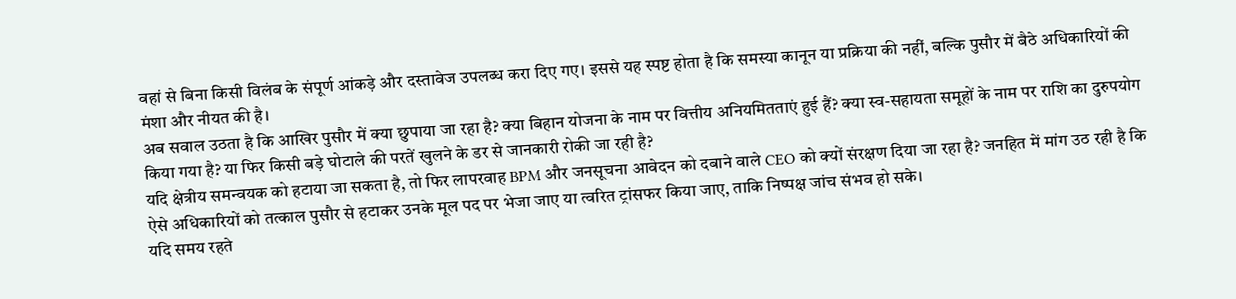वहां से बिना किसी विलंब के संपूर्ण आंकड़े और दस्तावेज उपलब्ध करा दिए गए। इससे यह स्पष्ट होता है कि समस्या कानून या प्रक्रिया की नहीं, बल्कि पुसौर में बैठे अधिकारियों की मंशा और नीयत की है।
अब सवाल उठता है कि आखिर पुसौर में क्या छुपाया जा रहा है? क्या बिहान योजना के नाम पर वित्तीय अनियमितताएं हुई हैं? क्या स्व-सहायता समूहों के नाम पर राशि का दुरुपयोग किया गया है? या फिर किसी बड़े घोटाले की परतें खुलने के डर से जानकारी रोकी जा रही है?
यदि क्षेत्रीय समन्वयक को हटाया जा सकता है, तो फिर लापरवाह BPM और जनसूचना आवेदन को दबाने वाले CEO को क्यों संरक्षण दिया जा रहा है? जनहित में मांग उठ रही है कि ऐसे अधिकारियों को तत्काल पुसौर से हटाकर उनके मूल पद पर भेजा जाए या त्वरित ट्रांसफर किया जाए, ताकि निष्पक्ष जांच संभव हो सके।
यदि समय रहते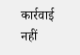कार्रवाई नहीं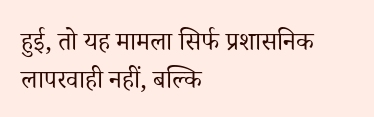हुई, तो यह मामला सिर्फ प्रशासनिक लापरवाही नहीं, बल्कि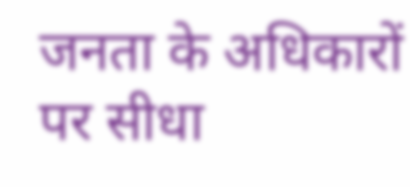जनता के अधिकारों पर सीधा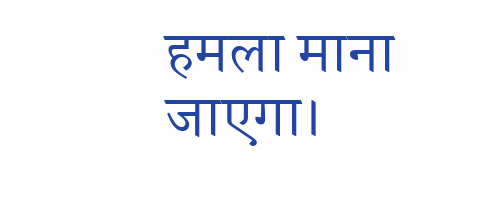हमला माना जाएगा।